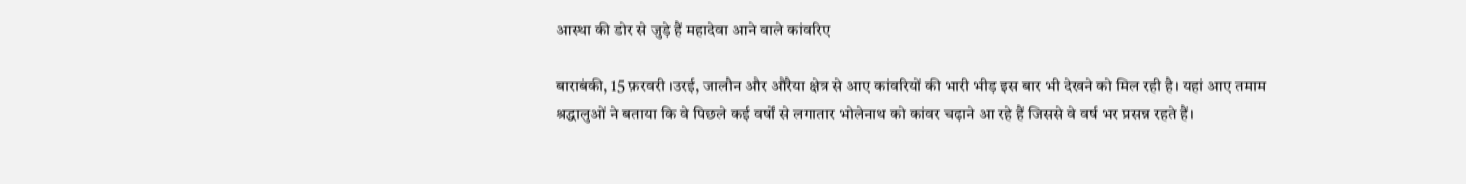आस्था की डोर से जुड़े हैं महादेवा आने वाले कांवरिए

बाराबंकी, 15 फ़रवरी ।उरई, जालौन और औरैया क्षेत्र से आए कांवरियों की भारी भीड़ इस बार भी देखने को मिल रही है। यहां आए तमाम श्रद्धालुओं ने बताया कि वे पिछले कई वर्षों से लगातार भोलेनाथ को कांवर चढ़ाने आ रहे हैं जिससे वे वर्ष भर प्रसन्न रहते हैं।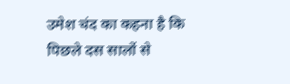उमेश चंद का कहना है कि पिछले दस सालों से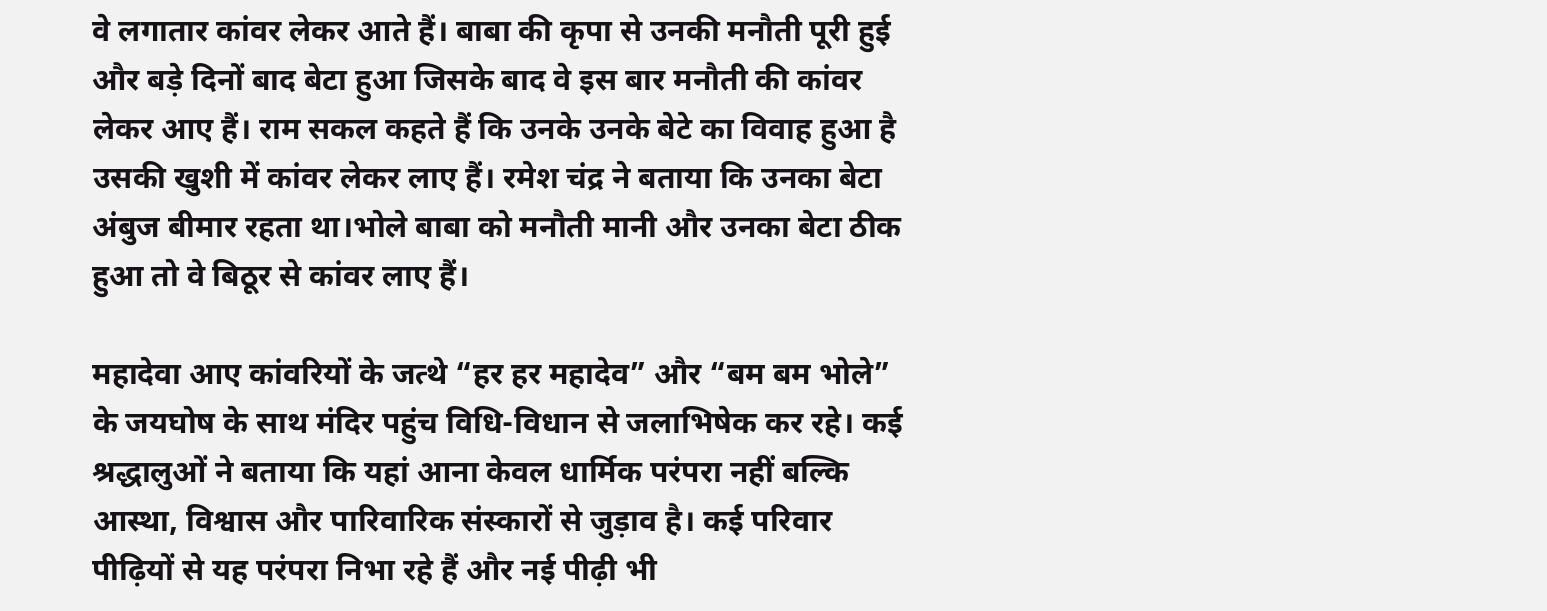वे लगातार कांवर लेकर आते हैं। बाबा की कृपा से उनकी मनौती पूरी हुई और बड़े दिनों बाद बेटा हुआ जिसके बाद वे इस बार मनौती की कांवर लेकर आए हैं। राम सकल कहते हैं कि उनके उनके बेटे का विवाह हुआ है उसकी खुशी में कांवर लेकर लाए हैं। रमेश चंद्र ने बताया कि उनका बेटा अंबुज बीमार रहता था।भोले बाबा को मनौती मानी और उनका बेटा ठीक हुआ तो वे बिठूर से कांवर लाए हैं।

महादेवा आए कांवरियों के जत्थे “हर हर महादेव” और “बम बम भोले” के जयघोष के साथ मंदिर पहुंच विधि-विधान से जलाभिषेक कर रहे। कई श्रद्धालुओं ने बताया कि यहां आना केवल धार्मिक परंपरा नहीं बल्कि आस्था, विश्वास और पारिवारिक संस्कारों से जुड़ाव है। कई परिवार पीढ़ियों से यह परंपरा निभा रहे हैं और नई पीढ़ी भी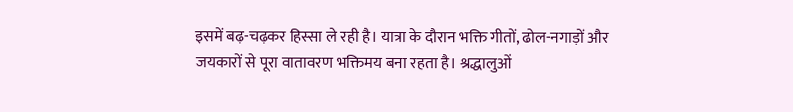इसमें बढ़-चढ़कर हिस्सा ले रही है। यात्रा के दौरान भक्ति गीतों, ढोल-नगाड़ों और जयकारों से पूरा वातावरण भक्तिमय बना रहता है। श्रद्धालुओं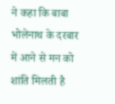ने कहा कि बाबा भोलेनाथ के दरबार में आने से मन को शांति मिलती है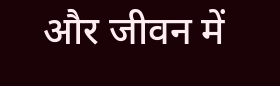और जीवन में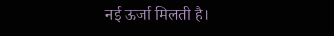नई ऊर्जा मिलती है।